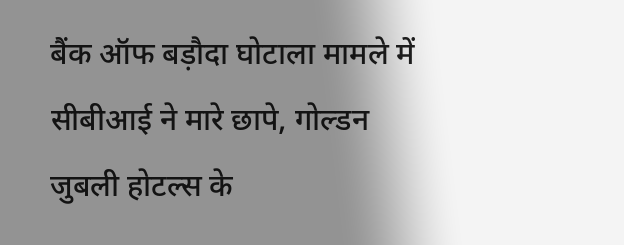बैंक ऑफ बड़ौदा घोटाला मामले में सीबीआई ने मारे छापे, गोल्डन जुबली होटल्स के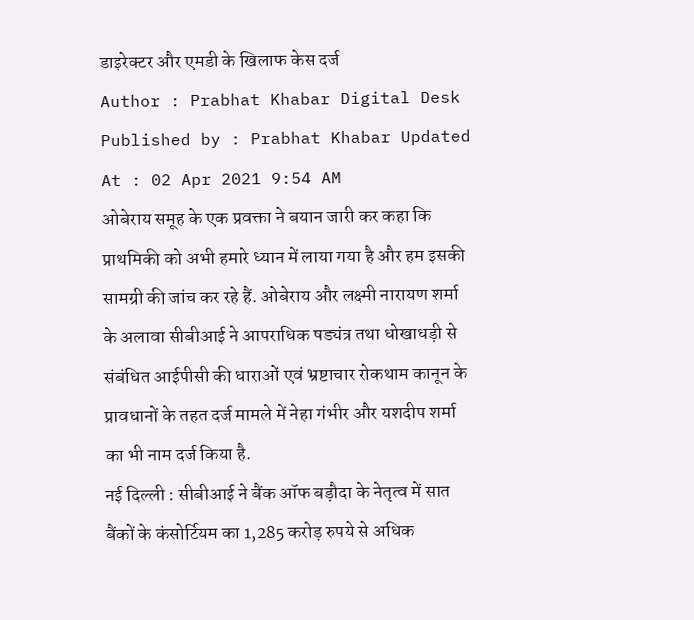डाइरेक्टर और एमडी के खिलाफ केस दर्ज
Author : Prabhat Khabar Digital Desk Published by : Prabhat Khabar Updated At : 02 Apr 2021 9:54 AM
ओबेराय समूह के एक प्रवक्ता ने बयान जारी कर कहा कि प्राथमिकी को अभी हमारे ध्यान में लाया गया है और हम इसकी सामग्री की जांच कर रहे हैं. ओबेराय और लक्ष्मी नारायण शर्मा के अलावा सीबीआई ने आपराधिक षड्यंत्र तथा धोखाधड़ी से संबंधित आईपीसी की धाराओं एवं भ्रष्टाचार रोकथाम कानून के प्रावधानों के तहत दर्ज मामले में नेहा गंभीर और यशदीप शर्मा का भी नाम दर्ज किया है.
नई दिल्ली : सीबीआई ने बैंक ऑफ बड़ौदा के नेतृत्व में सात बैंकों के कंसोर्टियम का 1,285 करोड़ रुपये से अधिक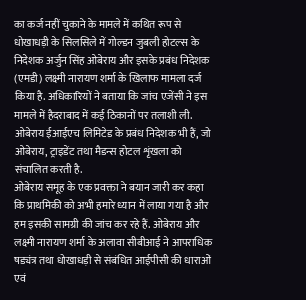का कर्ज नहीं चुकाने के मामले में कथित रूप से धोखाधड़ी के सिलसिले में गोल्डन जुबली होटल्स के निदेशक अर्जुन सिंह ओबेराय और इसके प्रबंध निदेशक (एमडी) लक्ष्मी नारायण शर्मा के खिलाफ मामला दर्ज किया है. अधिकारियों ने बताया कि जांच एजेंसी ने इस मामले में हैदराबाद में कई ठिकानों पर तलाशी ली. ओबेराय ईआईएच लिमिटेड के प्रबंध निदेशक भी हैं, जो ओबेराय, ट्राइडेंट तथा मैडन्स होटल शृंखला को संचालित करती है.
ओबेराय समूह के एक प्रवक्ता ने बयान जारी कर कहा कि प्राथमिकी को अभी हमारे ध्यान में लाया गया है और हम इसकी सामग्री की जांच कर रहे हैं. ओबेराय और लक्ष्मी नारायण शर्मा के अलावा सीबीआई ने आपराधिक षड्यंत्र तथा धोखाधड़ी से संबंधित आईपीसी की धाराओं एवं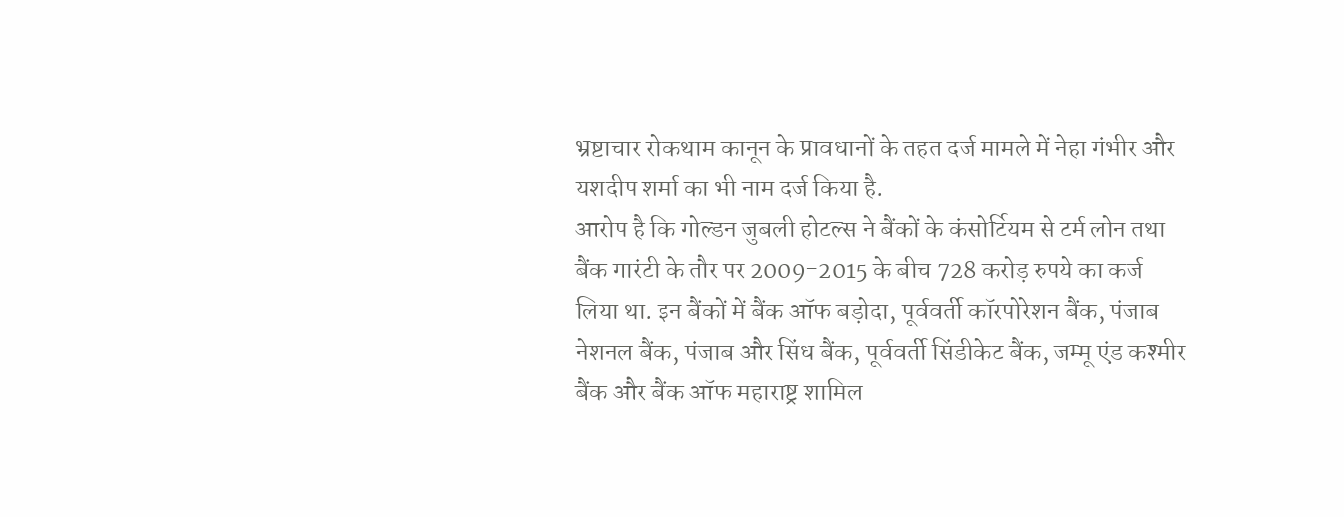भ्रष्टाचार रोकथाम कानून के प्रावधानों के तहत दर्ज मामले में नेहा गंभीर और यशदीप शर्मा का भी नाम दर्ज किया है.
आरोप है कि गोल्डन जुबली होटल्स ने बैंकों के कंसोर्टियम से टर्म लोन तथा बैंक गारंटी के तौर पर 2009-2015 के बीच 728 करोड़ रुपये का कर्ज लिया था. इन बैंकों में बैंक ऑफ बड़ोदा, पूर्ववर्ती कॉरपोरेशन बैंक, पंजाब नेशनल बैंक, पंजाब और सिंध बैंक, पूर्ववर्ती सिंडीकेट बैंक, जम्मू एंड कश्मीर बैंक और बैंक ऑफ महाराष्ट्र शामिल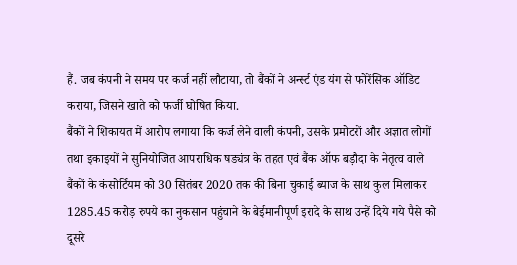हैं. जब कंपनी ने समय पर कर्ज नहीं लौटाया, तो बैंकों ने अर्न्स्ट एंड यंग से फोरेंसिक ऑडिट कराया, जिसने खाते को फर्जी घोषित किया.
बैंकों ने शिकायत में आरोप लगाया कि कर्ज लेने वाली कंपनी, उसके प्रमोटरों और अज्ञात लोगों तथा इकाइयों ने सुनियोजित आपराधिक षड्यंत्र के तहत एवं बैंक ऑफ बड़ौदा के नेतृत्व वाले बैंकों के कंसोर्टियम को 30 सितंबर 2020 तक की बिना चुकाई ब्याज के साथ कुल मिलाकर 1285.45 करोड़ रुपये का नुकसान पहुंचाने के बेईमानीपूर्ण इरादे के साथ उन्हें दिये गये पैसे को दूसरे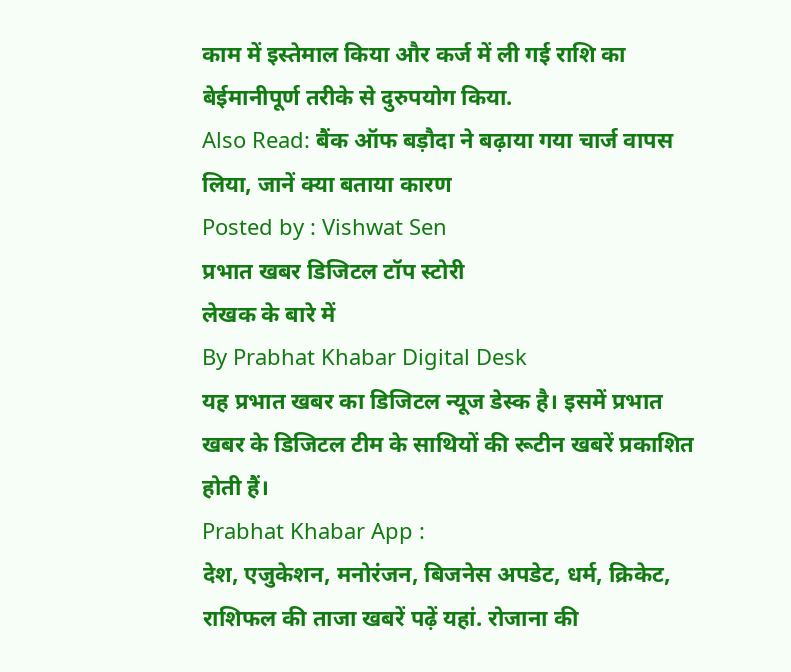काम में इस्तेमाल किया और कर्ज में ली गई राशि का बेईमानीपूर्ण तरीके से दुरुपयोग किया.
Also Read: बैंक ऑफ बड़ौदा ने बढ़ाया गया चार्ज वापस लिया, जानें क्या बताया कारण
Posted by : Vishwat Sen
प्रभात खबर डिजिटल टॉप स्टोरी
लेखक के बारे में
By Prabhat Khabar Digital Desk
यह प्रभात खबर का डिजिटल न्यूज डेस्क है। इसमें प्रभात खबर के डिजिटल टीम के साथियों की रूटीन खबरें प्रकाशित होती हैं।
Prabhat Khabar App :
देश, एजुकेशन, मनोरंजन, बिजनेस अपडेट, धर्म, क्रिकेट, राशिफल की ताजा खबरें पढ़ें यहां. रोजाना की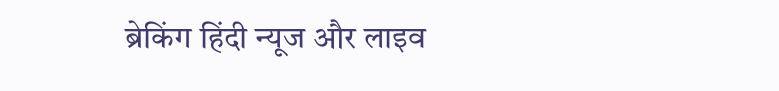ब्रेकिंग हिंदी न्यूज और लाइव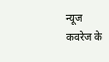न्यूज कवरेज के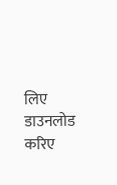लिए डाउनलोड करिए